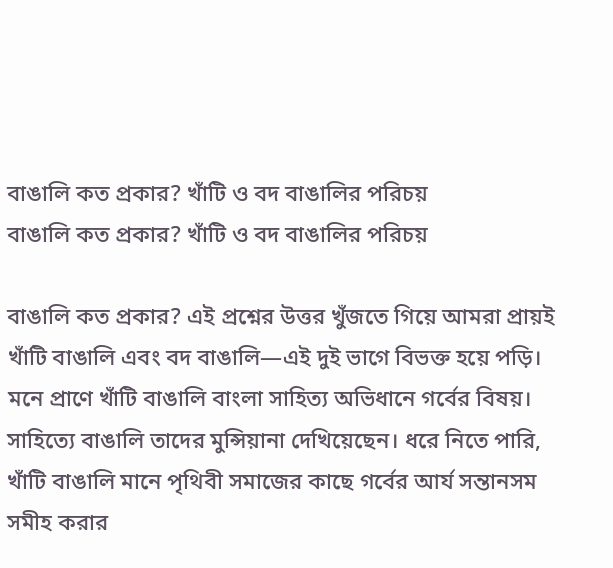বাঙালি কত প্রকার? খাঁটি ও বদ বাঙালির পরিচয়
বাঙালি কত প্রকার? খাঁটি ও বদ বাঙালির পরিচয়

বাঙালি কত প্রকার? এই প্রশ্নের উত্তর খুঁজতে গিয়ে আমরা প্রায়ই খাঁটি বাঙালি এবং বদ বাঙালি—এই দুই ভাগে বিভক্ত হয়ে পড়ি। মনে প্রাণে খাঁটি বাঙালি বাংলা সাহিত্য অভিধানে গর্বের বিষয়। সাহিত্যে বাঙালি তাদের মুন্সিয়ানা দেখিয়েছেন। ধরে নিতে পারি, খাঁটি বাঙালি মানে পৃথিবী সমাজের কাছে গর্বের আর্য সন্তানসম সমীহ করার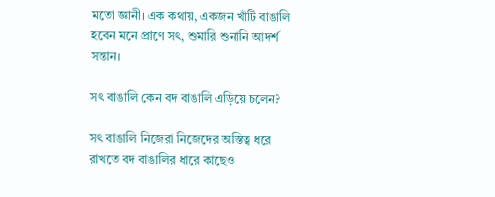মতো জ্ঞানী। এক কথায়, একজন খাঁটি বাঙালি হবেন মনে প্রাণে সৎ, শুমারি শুনানি আদর্শ সন্তান।

সৎ বাঙালি কেন বদ বাঙালি এড়িয়ে চলেন?

সৎ বাঙালি নিজেরা নিজেদের অস্তিত্ব ধরে রাখতে বদ বাঙালির ধারে কাছেও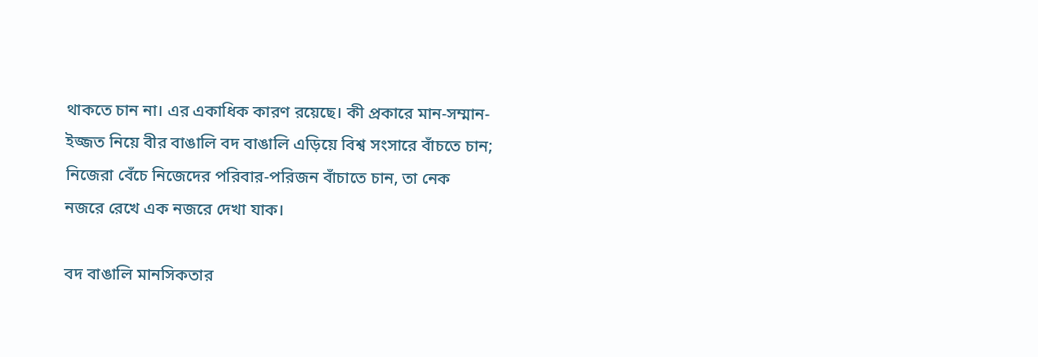থাকতে চান না। এর একাধিক কারণ রয়েছে। কী প্রকারে মান-সম্মান-ইজ্জত নিয়ে বীর বাঙালি বদ বাঙালি এড়িয়ে বিশ্ব সংসারে বাঁচতে চান; নিজেরা বেঁচে নিজেদের পরিবার-পরিজন বাঁচাতে চান, তা নেক নজরে রেখে এক নজরে দেখা যাক।

বদ বাঙালি মানসিকতার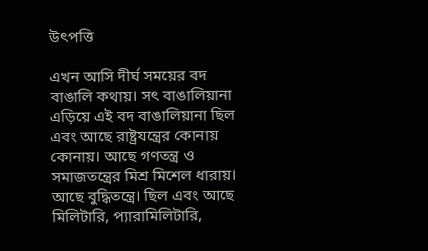উৎপত্তি

এখন আসি দীর্ঘ সময়ের বদ বাঙালি কথায়। সৎ বাঙালিয়ানা এড়িয়ে এই বদ বাঙালিয়ানা ছিল এবং আছে রাষ্ট্রযন্ত্রের কোনায় কোনায়। আছে গণতন্ত্র ও সমাজতন্ত্রের মিশ্র মিশেল ধারায়। আছে বুদ্ধিতন্ত্রে। ছিল এবং আছে মিলিটারি, প্যারামিলিটারি,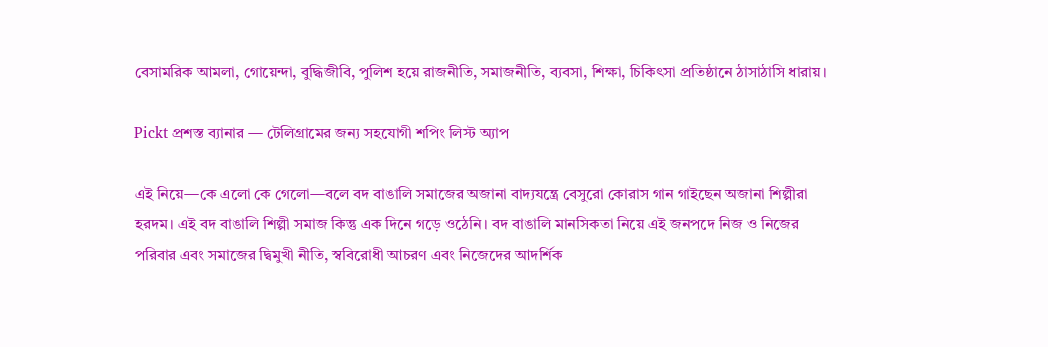বেসামরিক আমলা, গোয়েন্দা, বুদ্ধিজীবি, পুলিশ হয়ে রাজনীতি, সমাজনীতি, ব্যবসা, শিক্ষা, চিকিৎসা প্রতিষ্ঠানে ঠাসাঠাসি ধারায়।

Pickt প্রশস্ত ব্যানার — টেলিগ্রামের জন্য সহযোগী শপিং লিস্ট অ্যাপ

এই নিয়ে—কে এলো কে গেলো—বলে বদ বাঙালি সমাজের অজানা বাদ্যযন্ত্রে বেসুরো কোরাস গান গাইছেন অজানা শিল্পীরা হরদম। এই বদ বাঙালি শিল্পী সমাজ কিন্তু এক দিনে গড়ে ওঠেনি। বদ বাঙালি মানসিকতা নিয়ে এই জনপদে নিজ ও নিজের পরিবার এবং সমাজের দ্বিমুখী নীতি, স্ববিরোধী আচরণ এবং নিজেদের আদর্শিক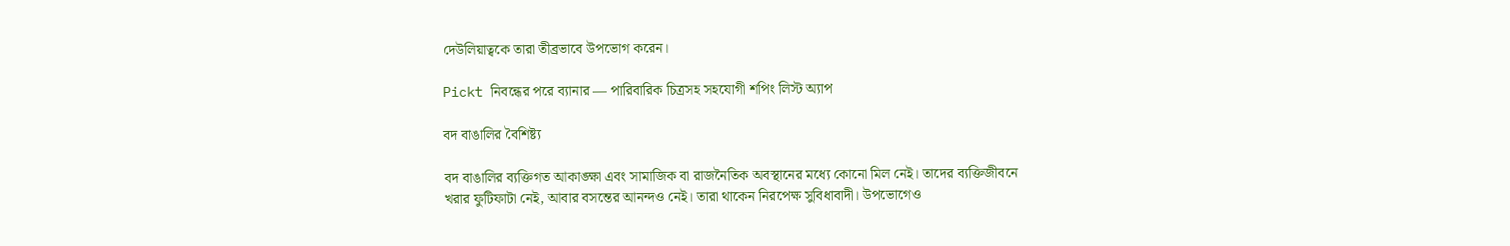দেউলিয়াত্বকে তারা তীব্রভাবে উপভোগ করেন।

Pickt নিবন্ধের পরে ব্যানার — পারিবারিক চিত্রসহ সহযোগী শপিং লিস্ট অ্যাপ

বদ বাঙালির বৈশিষ্ট্য

বদ বাঙালির ব্যক্তিগত আকাঙ্ক্ষা এবং সামাজিক বা রাজনৈতিক অবস্থানের মধ্যে কোনো মিল নেই। তাদের ব্যক্তিজীবনে খরার ফুটিফাটা নেই, আবার বসন্তের আনন্দও নেই। তারা থাকেন নিরপেক্ষ সুবিধাবাদী। উপভোগেও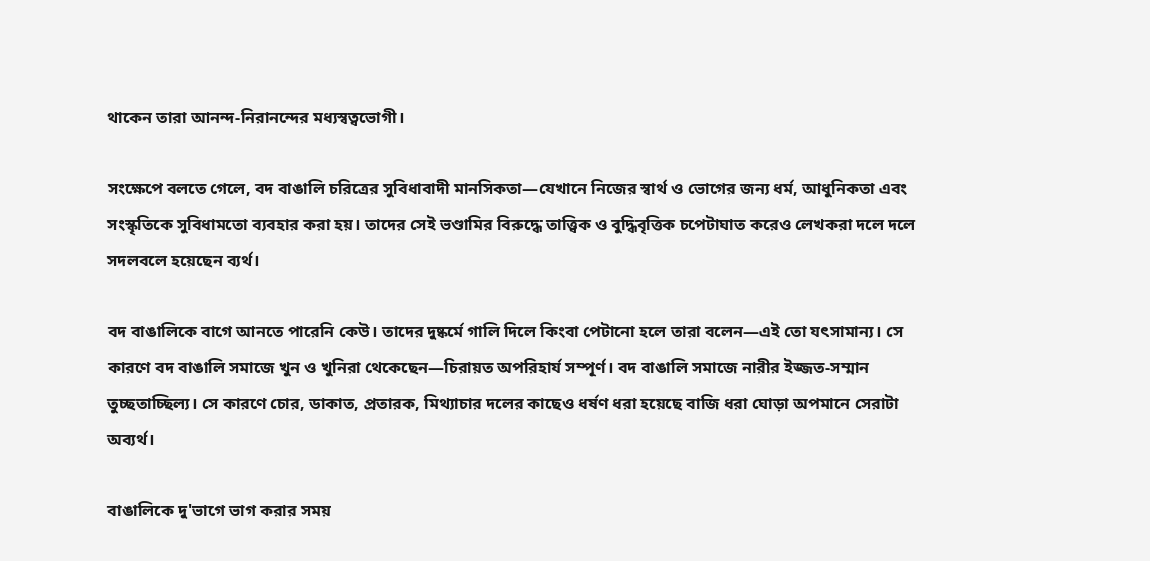থাকেন তারা আনন্দ-নিরানন্দের মধ্যস্বত্বভোগী।

সংক্ষেপে বলতে গেলে, বদ বাঙালি চরিত্রের সুবিধাবাদী মানসিকতা—যেখানে নিজের স্বার্থ ও ভোগের জন্য ধর্ম, আধুনিকতা এবং সংস্কৃতিকে সুবিধামতো ব্যবহার করা হয়। তাদের সেই ভণ্ডামির বিরুদ্ধে তাত্ত্বিক ও বুদ্ধিবৃত্তিক চপেটাঘাত করেও লেখকরা দলে দলে সদলবলে হয়েছেন ব্যর্থ।

বদ বাঙালিকে বাগে আনতে পারেনি কেউ। তাদের দুষ্কর্মে গালি দিলে কিংবা পেটানো হলে তারা বলেন—এই তো যৎসামান্য। সে কারণে বদ বাঙালি সমাজে খুন ও খুনিরা থেকেছেন—চিরায়ত অপরিহার্য সম্পূর্ণ। বদ বাঙালি সমাজে নারীর ইজ্জত-সম্মান তুচ্ছতাচ্ছিল্য। সে কারণে চোর, ডাকাত, প্রতারক, মিথ্যাচার দলের কাছেও ধর্ষণ ধরা হয়েছে বাজি ধরা ঘোড়া অপমানে সেরাটা অব্যর্থ।

বাঙালিকে দু'ভাগে ভাগ করার সময়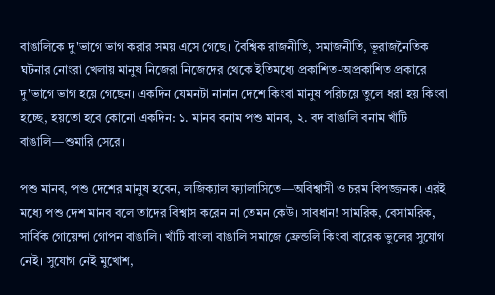বাঙালিকে দু'ভাগে ভাগ করার সময় এসে গেছে। বৈশ্বিক রাজনীতি, সমাজনীতি, ভূরাজনৈতিক ঘটনার নোংরা খেলায় মানুষ নিজেরা নিজেদের থেকে ইতিমধ্যে প্রকাশিত-অপ্রকাশিত প্রকারে দু'ভাগে ভাগ হয়ে গেছেন। একদিন যেমনটা নানান দেশে কিংবা মানুষ পরিচয়ে তুলে ধরা হয় কিংবা হচ্ছে, হয়তো হবে কোনো একদিন: ১. মানব বনাম পশু মানব, ২. বদ বাঙালি বনাম খাঁটি বাঙালি—শুমারি সেরে।

পশু মানব, পশু দেশের মানুষ হবেন, লজিক্যাল ফ্যালাসিতে—অবিশ্বাসী ও চরম বিপজ্জনক। এরই মধ্যে পশু দেশ মানব বলে তাদের বিশ্বাস করেন না তেমন কেউ। সাবধান! সামরিক, বেসামরিক, সার্বিক গোয়েন্দা গোপন বাঙালি। খাঁটি বাংলা বাঙালি সমাজে ফ্রেন্ডলি কিংবা বারেক ভুলের সুযোগ নেই। সুযোগ নেই মুখোশ,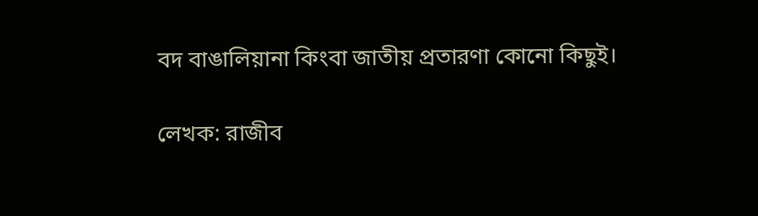বদ বাঙালিয়ানা কিংবা জাতীয় প্রতারণা কোনো কিছুই।

লেখক: রাজীব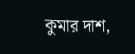কুমার দাশ,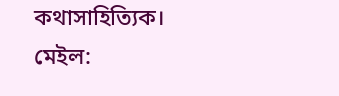কথাসাহিত্যিক। মেইল: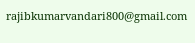rajibkumarvandari800@gmail.com